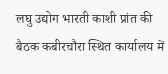लघु उद्योग भारती काशी प्रांत की बैठक कबीरचौरा स्थित कार्यालय में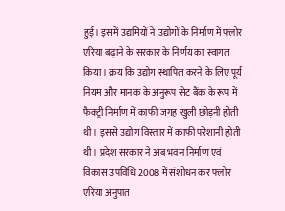हुई। इसमें उद्यमियों ने उद्योगों के निर्माण में फ्लोर एरिया बढ़ाने के सरकार के निर्णय का स्वागत किया। क्रय कि उद्योग स्थापित करने के लिए पूर्य नियम और मानक के अनुरूप सेट बैंक के रूप में फैक्ट्री निर्माण में काफी जगह खुली छोड़नी होती थी। इससे उद्योग विस्तार में काफी परेशानी होती थी। प्रदेश सरकार ने अब भवन निर्माण एवं विकास उपविधि 2008 में संशोधन कर फ्लोर एरिया अनुपात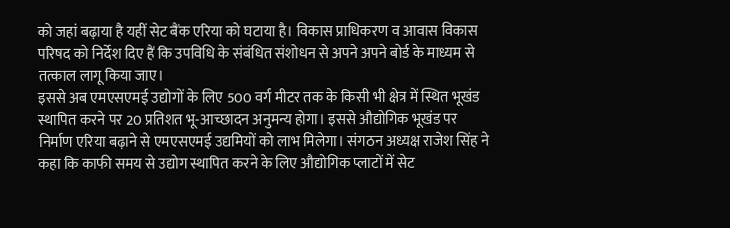को जहां बढ़ाया है यहीं सेट बैंक एरिया को घटाया है। विकास प्राधिकरण व आवास विकास परिषद को निर्देश दिए हैं कि उपविधि के संबंधित संशोधन से अपने अपने बोर्ड के माध्यम से तत्काल लागू किया जाए।
इससे अब एमएसएमई उद्योगों के लिए 500 वर्ग मीटर तक के किसी भी क्षेत्र में स्थित भूखंड स्थापित करने पर 20 प्रतिशत भू-आच्छादन अनुमन्य होगा। इससे औद्योगिक भूखंड पर निर्माण एरिया बढ़ाने से एमएसएमई उद्यमियों को लाभ मिलेगा। संगठन अध्यक्ष राजेश सिंह ने कहा कि काफी समय से उद्योग स्थापित करने के लिए औद्योगिक प्लाटों में सेट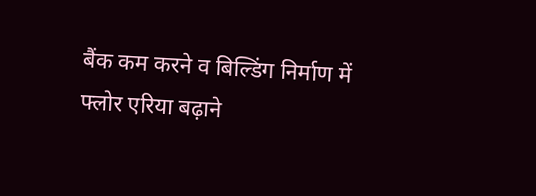बैंक कम करने व बिल्डिंग निर्माण में फ्लोर एरिया बढ़ाने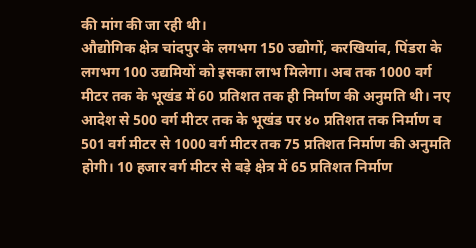की मांग की जा रही थी।
औद्योगिक क्षेत्र चांदपुर के लगभग 150 उद्योगों, करखियांव, पिंडरा के लगभग 100 उद्यमियों को इसका लाभ मिलेगा। अब तक 1000 वर्ग मीटर तक के भूखंड में 60 प्रतिशत तक ही निर्माण की अनुमति थी। नए आदेश से 500 वर्ग मीटर तक के भूखंड पर ४० प्रतिशत तक निर्माण व 501 वर्ग मीटर से 1000 वर्ग मीटर तक 75 प्रतिशत निर्माण की अनुमति होगी। 10 हजार वर्ग मीटर से बड़े क्षेत्र में 65 प्रतिशत निर्माण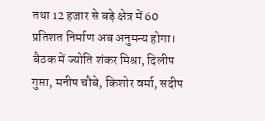तथा 12 हजार से बड़े क्षेत्र में 60 प्रतिशत निर्माण अब अनुमन्य होगा। बैठक में ज्योति शंकर मिश्रा, दिलीप गुप्ता, मनीष चौबे, किशोर वर्मा, सदीप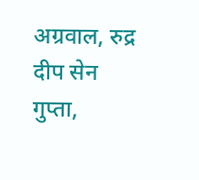अग्रवाल, रुद्र दीप सेन गुप्ता,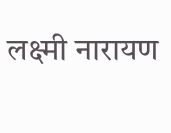लक्ष्मी नारायण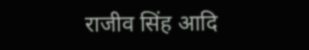राजीव सिंह आदि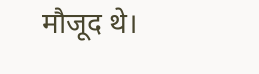मौजूद थे।